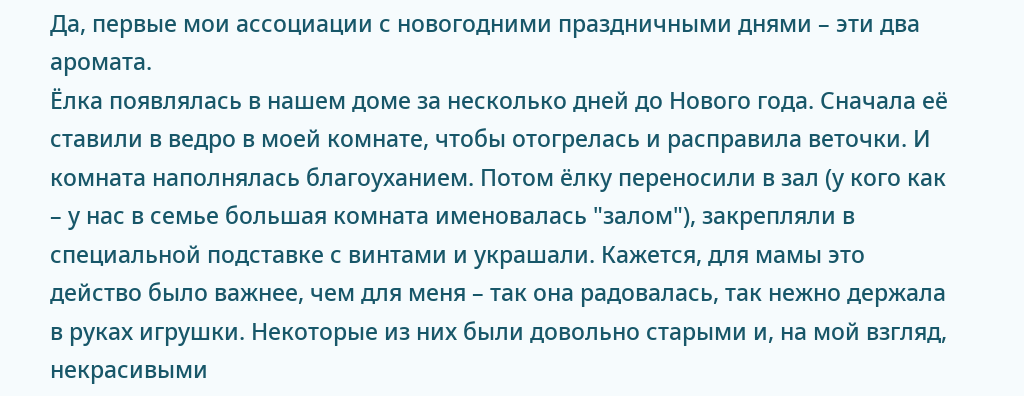Да, первые мои ассоциации с новогодними праздничными днями – эти два аромата.
Ёлка появлялась в нашем доме за несколько дней до Нового года. Сначала её ставили в ведро в моей комнате, чтобы отогрелась и расправила веточки. И комната наполнялась благоуханием. Потом ёлку переносили в зал (у кого как – у нас в семье большая комната именовалась "залом"), закрепляли в специальной подставке с винтами и украшали. Кажется, для мамы это действо было важнее, чем для меня – так она радовалась, так нежно держала в руках игрушки. Некоторые из них были довольно старыми и, на мой взгляд, некрасивыми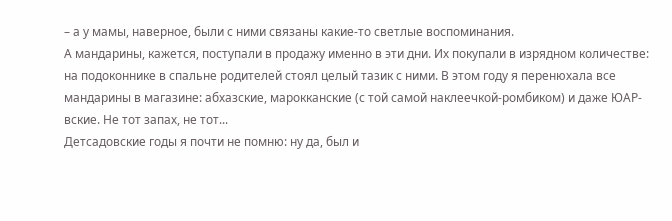– а у мамы, наверное, были с ними связаны какие-то светлые воспоминания.
А мандарины, кажется, поступали в продажу именно в эти дни. Их покупали в изрядном количестве: на подоконнике в спальне родителей стоял целый тазик с ними. В этом году я перенюхала все мандарины в магазине: абхазские, марокканские (с той самой наклеечкой-ромбиком) и даже ЮАР-вские. Не тот запах, не тот...
Детсадовские годы я почти не помню: ну да, был и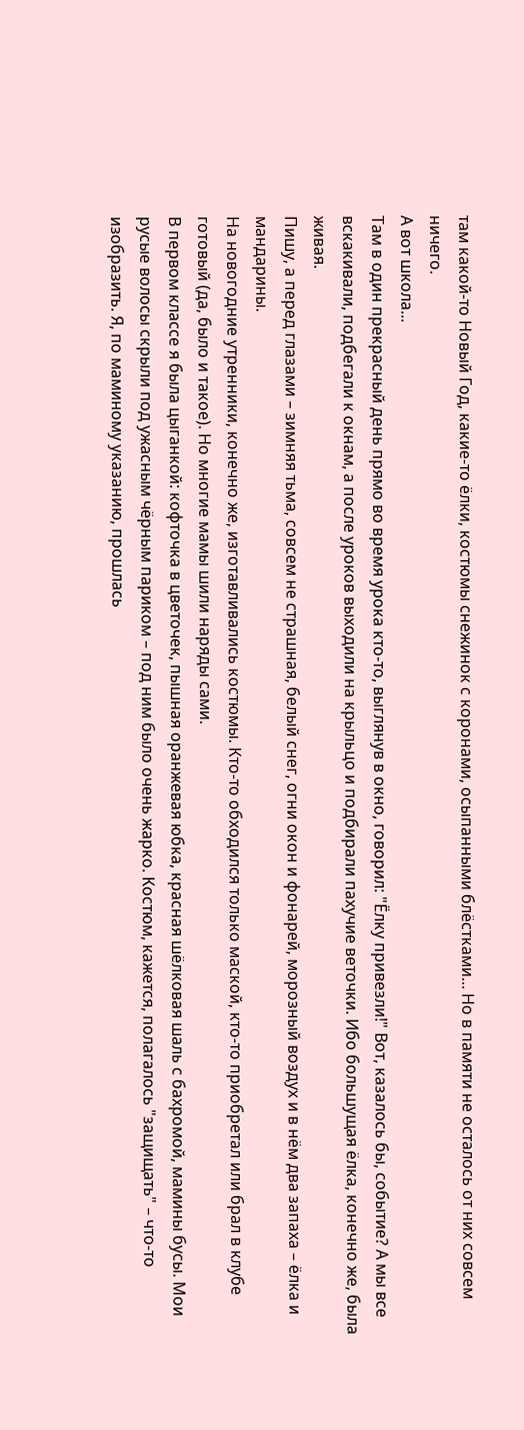там какой-то Новый Год, какие-то ёлки, костюмы снежинок с коронами, осыпанными блёстками... Но в памяти не осталось от них совсем ничего.
А вот школа...
Там в один прекрасный день прямо во время урока кто-то, выглянув в окно, говорил: "Ёлку привезли!" Вот, казалось бы, событие? А мы все вскакивали, подбегали к окнам, а после уроков выходили на крыльцо и подбирали пахучие веточки. Ибо большущая ёлка, конечно же, была живая.
Пишу, а перед глазами – зимняя тьма, совсем не страшная, белый снег, огни окон и фонарей, морозный воздух и в нём два запаха – ёлка и мандарины.
На новогодние утренники, конечно же, изготавливались костюмы. Кто-то обходился только маской, кто-то приобретал или брал в клубе готовый (да, было и такое). Но многие мамы шили наряды сами.
В первом классе я была цыганкой: кофточка в цветочек, пышная оранжевая юбка, красная шёлковая шаль с бахромой, мамины бусы. Мои русые волосы скрыли под ужасным чёрным париком – под ним было очень жарко. Костюм, кажется, полагалось "защищать" – что-то изобразить. Я, по маминому указанию, прошлась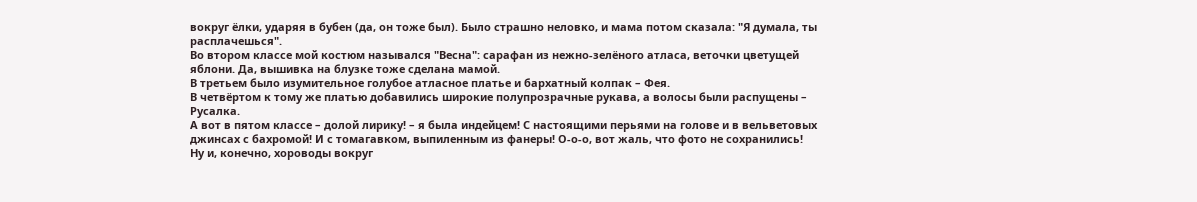вокруг ёлки, ударяя в бубен (да, он тоже был). Было страшно неловко, и мама потом сказала: "Я думала, ты расплачешься".
Во втором классе мой костюм назывался "Весна": сарафан из нежно-зелёного атласа, веточки цветущей яблони. Да, вышивка на блузке тоже сделана мамой.
В третьем было изумительное голубое атласное платье и бархатный колпак – Фея.
В четвёртом к тому же платью добавились широкие полупрозрачные рукава, а волосы были распущены – Русалка.
А вот в пятом классе – долой лирику! – я была индейцем! С настоящими перьями на голове и в вельветовых джинсах с бахромой! И с томагавком, выпиленным из фанеры! О-о-о, вот жаль, что фото не сохранились!
Ну и, конечно, хороводы вокруг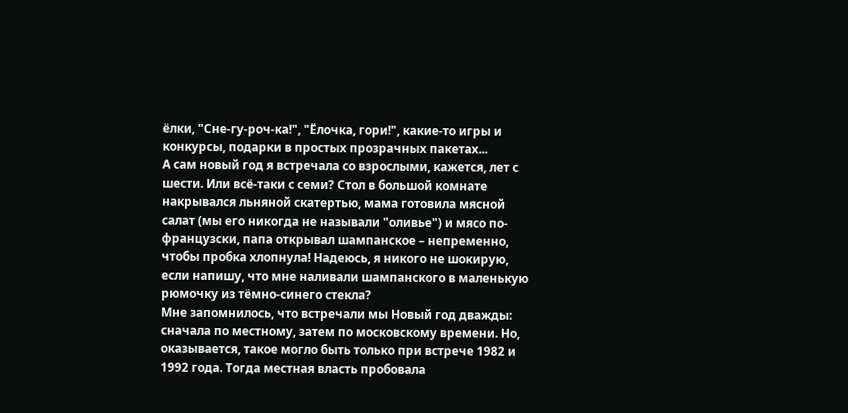ёлки, "Сне-гу-роч-ка!", "Ёлочка, гори!", какие-то игры и конкурсы, подарки в простых прозрачных пакетах...
А сам новый год я встречала со взрослыми, кажется, лет с шести. Или всё-таки с семи? Стол в большой комнате накрывался льняной скатертью, мама готовила мясной салат (мы его никогда не называли "оливье") и мясо по-французски, папа открывал шампанское – непременно, чтобы пробка хлопнула! Надеюсь, я никого не шокирую, если напишу, что мне наливали шампанского в маленькую рюмочку из тёмно-синего стекла?
Мне запомнилось, что встречали мы Новый год дважды: сначала по местному, затем по московскому времени. Но, оказывается, такое могло быть только при встрече 1982 и 1992 года. Тогда местная власть пробовала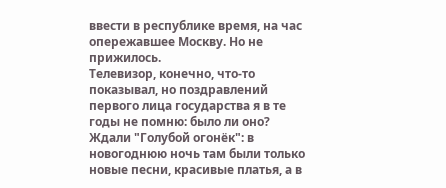ввести в республике время, на час опережавшее Москву. Но не прижилось.
Телевизор, конечно, что-то показывал, но поздравлений первого лица государства я в те годы не помню: было ли оно? Ждали "Голубой огонёк": в новогоднюю ночь там были только новые песни, красивые платья, а в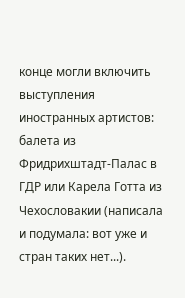конце могли включить выступления иностранных артистов: балета из Фридрихштадт-Палас в ГДР или Карела Готта из Чехословакии (написала и подумала: вот уже и стран таких нет...).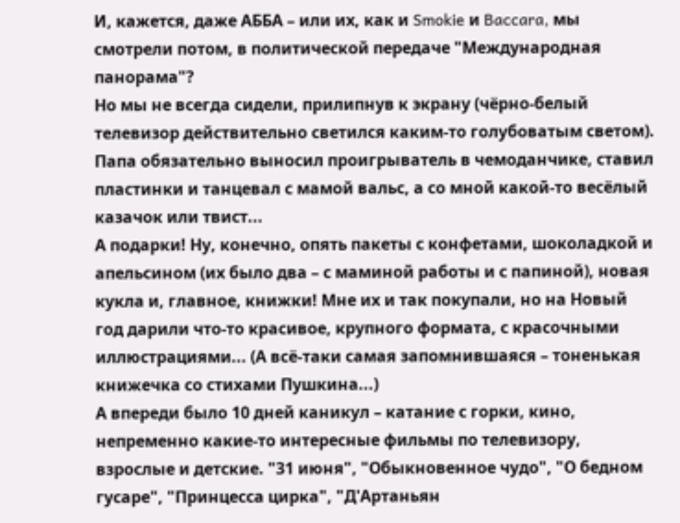И, кажется, даже АББА – или их, как и Smokie и Baccara, мы смотрели потом, в политической передаче "Международная панорама"?
Но мы не всегда сидели, прилипнув к экрану (чёрно-белый телевизор действительно светился каким-то голубоватым светом). Папа обязательно выносил проигрыватель в чемоданчике, ставил пластинки и танцевал с мамой вальс, а со мной какой-то весёлый казачок или твист...
А подарки! Ну, конечно, опять пакеты с конфетами, шоколадкой и апельсином (их было два – с маминой работы и с папиной), новая кукла и, главное, книжки! Мне их и так покупали, но на Новый год дарили что-то красивое, крупного формата, с красочными иллюстрациями... (А всё-таки самая запомнившаяся – тоненькая книжечка со стихами Пушкина...)
А впереди было 10 дней каникул – катание с горки, кино, непременно какие-то интересные фильмы по телевизору, взрослые и детские. "31 июня", "Обыкновенное чудо", "О бедном гусаре", "Принцесса цирка", "Д'Артаньян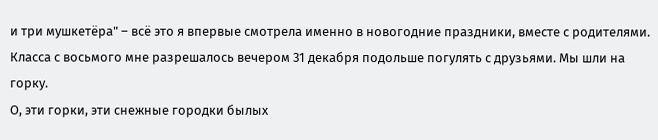и три мушкетёра" – всё это я впервые смотрела именно в новогодние праздники, вместе с родителями.
Класса с восьмого мне разрешалось вечером 31 декабря подольше погулять с друзьями. Мы шли на горку.
О, эти горки, эти снежные городки былых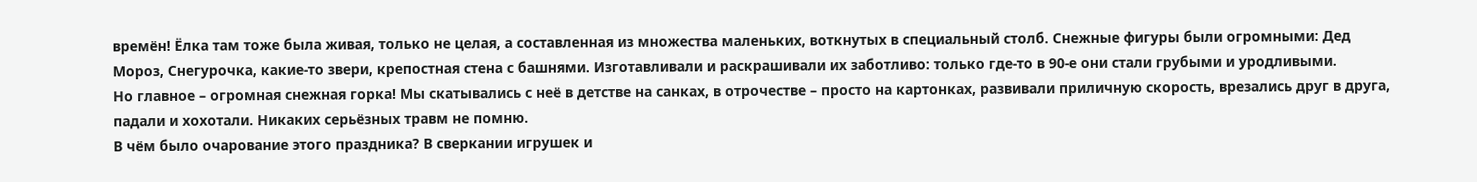времён! Ёлка там тоже была живая, только не целая, а составленная из множества маленьких, воткнутых в специальный столб. Снежные фигуры были огромными: Дед Мороз, Снегурочка, какие-то звери, крепостная стена с башнями. Изготавливали и раскрашивали их заботливо: только где-то в 90-е они стали грубыми и уродливыми.
Но главное – огромная снежная горка! Мы скатывались с неё в детстве на санках, в отрочестве – просто на картонках, развивали приличную скорость, врезались друг в друга, падали и хохотали. Никаких серьёзных травм не помню.
В чём было очарование этого праздника? В сверкании игрушек и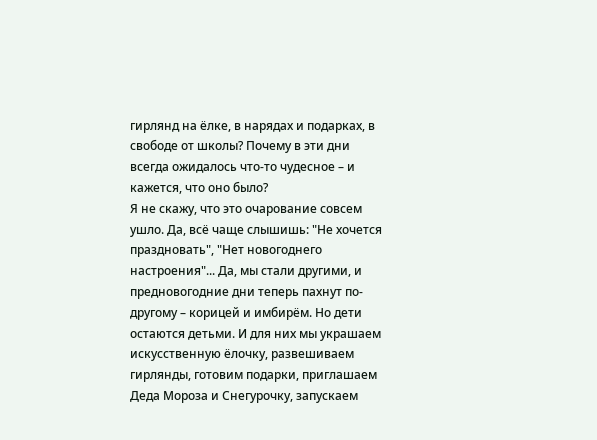гирлянд на ёлке, в нарядах и подарках, в свободе от школы? Почему в эти дни всегда ожидалось что-то чудесное – и кажется, что оно было?
Я не скажу, что это очарование совсем ушло. Да, всё чаще слышишь: "Не хочется праздновать", "Нет новогоднего настроения"... Да, мы стали другими, и предновогодние дни теперь пахнут по-другому – корицей и имбирём. Но дети остаются детьми. И для них мы украшаем искусственную ёлочку, развешиваем гирлянды, готовим подарки, приглашаем Деда Мороза и Снегурочку, запускаем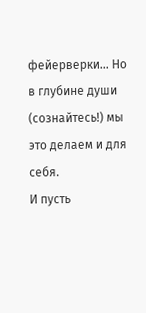фейерверки... Но в глубине души (сознайтесь!) мы это делаем и для себя.
И пусть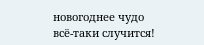новогоднее чудо всё-таки случится!